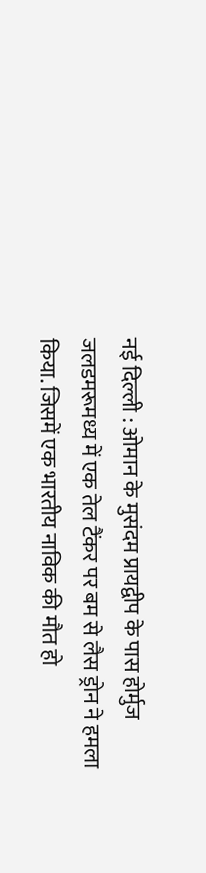नई दिल्ली : ओमान के मुसंदम प्रायद्वीप के पास होर्मुज जलडमरूमध्य में एक तेल टैंकर पर बम से लैस ड्रोन ने हमला किया. जिसमें एक भारतीय नाविक की मौत हो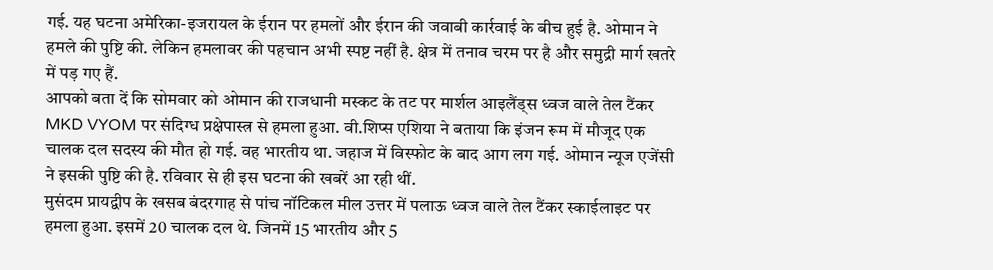गई. यह घटना अमेरिका-इजरायल के ईरान पर हमलों और ईरान की जवाबी कार्रवाई के बीच हुई है. ओमान ने हमले की पुष्टि की. लेकिन हमलावर की पहचान अभी स्पष्ट नहीं है. क्षेत्र में तनाव चरम पर है और समुद्री मार्ग खतरे में पड़ गए हैं.
आपको बता दें कि सोमवार को ओमान की राजधानी मस्कट के तट पर मार्शल आइलैंड्स ध्वज वाले तेल टैंकर MKD VYOM पर संदिग्ध प्रक्षेपास्त्र से हमला हुआ. वी.शिप्स एशिया ने बताया कि इंजन रूम में मौजूद एक चालक दल सदस्य की मौत हो गई. वह भारतीय था. जहाज में विस्फोट के बाद आग लग गई. ओमान न्यूज एजेंसी ने इसकी पुष्टि की है. रविवार से ही इस घटना की खबरें आ रही थीं.
मुसंदम प्रायद्वीप के खसब बंदरगाह से पांच नॉटिकल मील उत्तर में पलाऊ ध्वज वाले तेल टैंकर स्काईलाइट पर हमला हुआ. इसमें 20 चालक दल थे. जिनमें 15 भारतीय और 5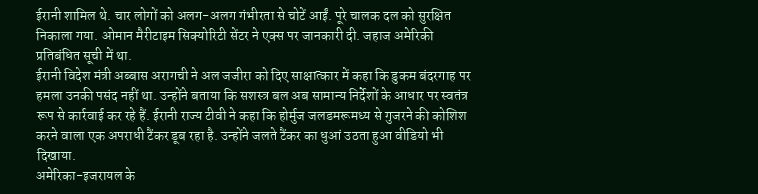ईरानी शामिल थे. चार लोगों को अलग-अलग गंभीरता से चोटें आईं. पूरे चालक दल को सुरक्षित निकाला गया. ओमान मैरीटाइम सिक्योरिटी सेंटर ने एक्स पर जानकारी दी. जहाज अमेरिकी प्रतिबंधित सूची में था.
ईरानी विदेश मंत्री अब्बास अरागची ने अल जजीरा को दिए साक्षात्कार में कहा कि डुकम बंदरगाह पर हमला उनकी पसंद नहीं था. उन्होंने बताया कि सशस्त्र बल अब सामान्य निर्देशों के आधार पर स्वतंत्र रूप से कार्रवाई कर रहे हैं. ईरानी राज्य टीवी ने कहा कि होर्मुज जलडमरूमध्य से गुजरने की कोशिश करने वाला एक अपराधी टैंकर डूब रहा है. उन्होंने जलते टैंकर का धुआं उठता हुआ वीडियो भी दिखाया.
अमेरिका-इजरायल के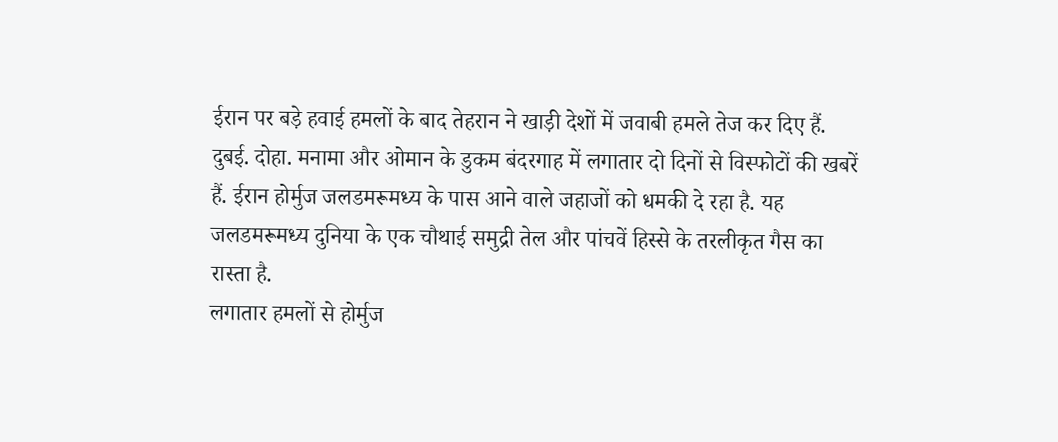ईरान पर बड़े हवाई हमलों के बाद तेहरान ने खाड़ी देशों में जवाबी हमले तेज कर दिए हैं. दुबई. दोहा. मनामा और ओमान के डुकम बंदरगाह में लगातार दो दिनों से विस्फोटों की खबरें हैं. ईरान होर्मुज जलडमरूमध्य के पास आने वाले जहाजों को धमकी दे रहा है. यह जलडमरूमध्य दुनिया के एक चौथाई समुद्री तेल और पांचवें हिस्से के तरलीकृत गैस का रास्ता है.
लगातार हमलों से होर्मुज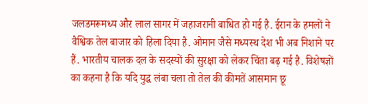जलडमरूमध्य और लाल सागर में जहाजरानी बाधित हो गई है. ईरान के हमलों ने वैश्विक तेल बाजार को हिला दिया है. ओमान जैसे मध्यस्थ देश भी अब निशाने पर हैं. भारतीय चालक दल के सदस्यों की सुरक्षा को लेकर चिंता बढ़ गई है. विशेषज्ञों का कहना है कि यदि युद्ध लंबा चला तो तेल की कीमतें आसमान छू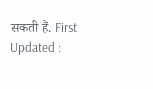सकती हैं. First Updated :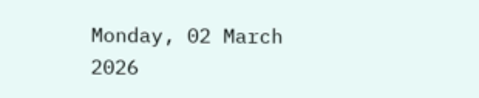Monday, 02 March 2026